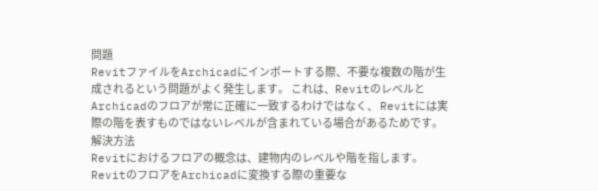問題
RevitファイルをArchicadにインポートする際、不要な複数の階が生成されるという問題がよく発生します。 これは、RevitのレベルとArchicadのフロアが常に正確に一致するわけではなく、 Revitには実際の階を表すものではないレベルが含まれている場合があるためです。
解決方法
Revitにおけるフロアの概念は、建物内のレベルや階を指します。 RevitのフロアをArchicadに変換する際の重要な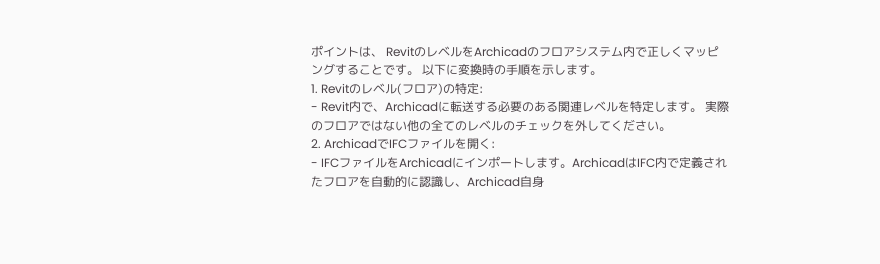ポイントは、 RevitのレベルをArchicadのフロアシステム内で正しくマッピングすることです。 以下に変換時の手順を示します。
1. Revitのレベル(フロア)の特定:
- Revit内で、Archicadに転送する必要のある関連レベルを特定します。 実際のフロアではない他の全てのレベルのチェックを外してください。
2. ArchicadでIFCファイルを開く:
- IFCファイルをArchicadにインポートします。ArchicadはIFC内で定義されたフロアを自動的に認識し、Archicad自身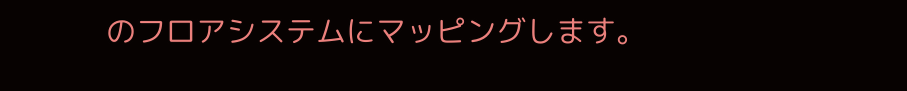のフロアシステムにマッピングします。